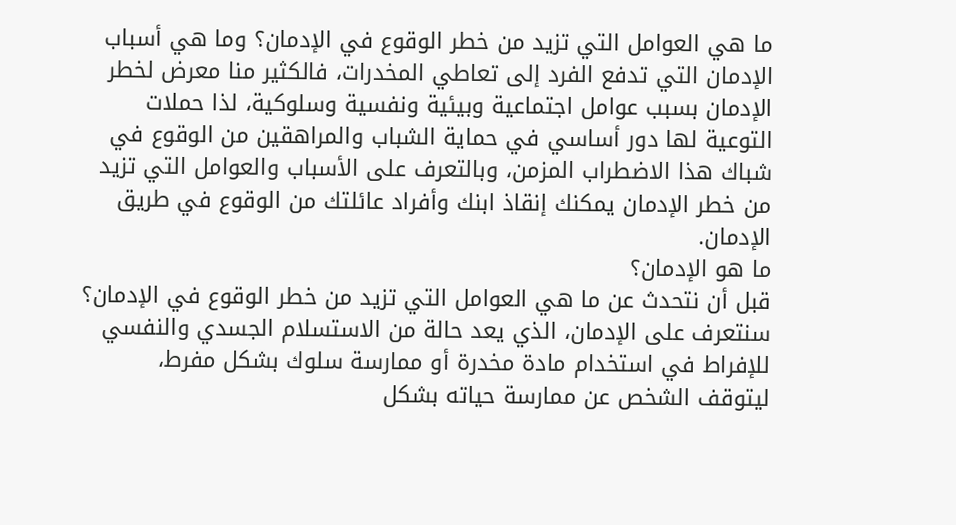ما هي العوامل التي تزيد من خطر الوقوع في الإدمان؟ وما هي أسباب الإدمان التي تدفع الفرد إلى تعاطي المخدرات، فالكثير منا معرض لخطر الإدمان بسبب عوامل اجتماعية وبيئية ونفسية وسلوكية، لذا حملات التوعية لها دور أساسي في حماية الشباب والمراهقين من الوقوع في شباك هذا الاضطراب المزمن، وبالتعرف على الأسباب والعوامل التي تزيد من خطر الإدمان يمكنك إنقاذ ابنك وأفراد عائلتك من الوقوع في طريق الإدمان.
ما هو الإدمان؟
قبل أن نتحدث عن ما هي العوامل التي تزيد من خطر الوقوع في الإدمان؟ سنتعرف على الإدمان، الذي يعد حالة من الاستسلام الجسدي والنفسي للإفراط في استخدام مادة مخدرة أو ممارسة سلوك بشكل مفرط، ليتوقف الشخص عن ممارسة حياته بشكل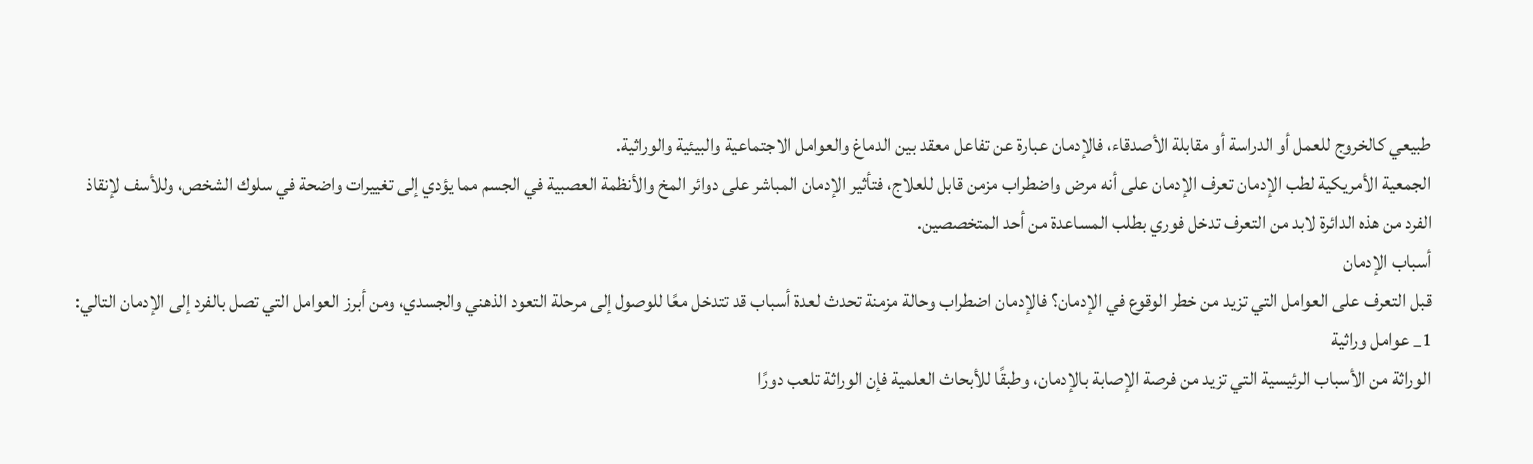طبيعي كالخروج للعمل أو الدراسة أو مقابلة الأصدقاء، فالإدمان عبارة عن تفاعل معقد بين الدماغ والعوامل الاجتماعية والبيئية والوراثية.
الجمعية الأمريكية لطب الإدمان تعرف الإدمان على أنه مرض واضطراب مزمن قابل للعلاج، فتأثير الإدمان المباشر على دوائر المخ والأنظمة العصبية في الجسم مما يؤدي إلى تغييرات واضحة في سلوك الشخص، وللأسف لإنقاذ الفرد من هذه الدائرة لابد من التعرف تدخل فوري بطلب المساعدة من أحد المتخصصين.
أسباب الإدمان
قبل التعرف على العوامل التي تزيد من خطر الوقوع في الإدمان؟ فالإدمان اضطراب وحالة مزمنة تحدث لعدة أسباب قد تتدخل معًا للوصول إلى مرحلة التعود الذهني والجسدي، ومن أبرز العوامل التي تصل بالفرد إلى الإدمان التالي:
1_ عوامل وراثية
الوراثة من الأسباب الرئيسية التي تزيد من فرصة الإصابة بالإدمان، وطبقًا للأبحاث العلمية فإن الوراثة تلعب دورًا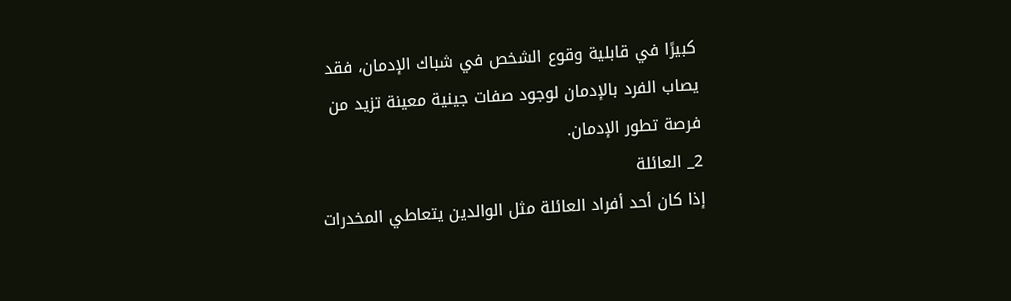كبيرًا في قابلية وقوع الشخص في شباك الإدمان، فقد يصاب الفرد بالإدمان لوجود صفات جينية معينة تزيد من فرصة تطور الإدمان.
2_ العائلة
إذا كان أحد أفراد العائلة مثل الوالدين يتعاطي المخدرات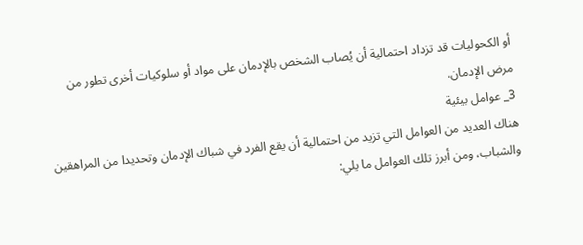أو الكحوليات قد تزداد احتمالية أن يُصاب الشخص بالإدمان على مواد أو سلوكيات أخرى تطور من مرض الإدمان.
3_ عوامل بيئية
هناك العديد من العوامل التي تزيد من احتمالية أن يقع الفرد في شباك الإدمان وتحديدا من المراهقين والشباب، ومن أبرز تلك العوامل ما يلي: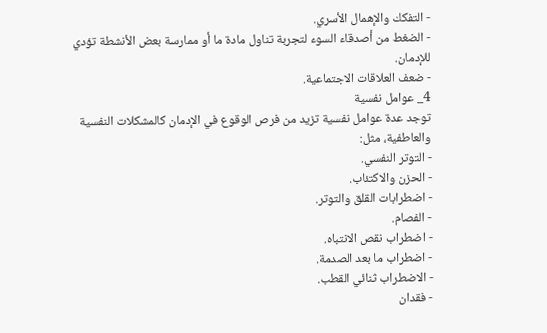- التفكك والإهمال الأسري.
- الضغط من أصدقاء السوء لتجربة تناول مادة ما أو ممارسة بعض الأنشطة تؤدي للإدمان.
- ضعف العلاقات الاجتماعية.
4_ عوامل نفسية
توجد عدة عوامل نفسية تزيد من فرص الوقوع في الإدمان كالمشكلات النفسية والعاطفية، مثل:
- التوتر النفسي.
- الحزن والاكتئاب.
- اضطرابات القلق والتوتر.
- الفصام.
- اضطراب نقص الانتباه.
- اضطراب ما بعد الصدمة.
- الاضطراب ثنائي القطب.
- فقدان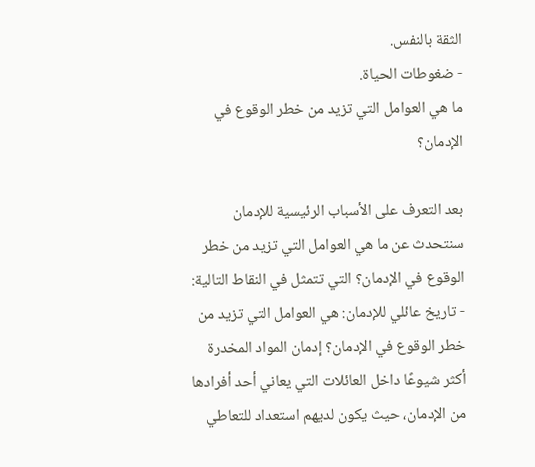الثقة بالنفس.
- ضغوطات الحياة.
ما هي العوامل التي تزيد من خطر الوقوع في الإدمان؟

بعد التعرف على الأسباب الرئيسية للإدمان سنتحدث عن ما هي العوامل التي تزيد من خطر الوقوع في الإدمان؟ التي تتمثل في النقاط التالية:
- تاريخ عائلي للإدمان: هي العوامل التي تزيد من خطر الوقوع في الإدمان؟ إدمان المواد المخدرة أكثر شيوعًا داخل العائلات التي يعاني أحد أفرادها من الإدمان، حيث يكون لديهم استعداد للتعاطي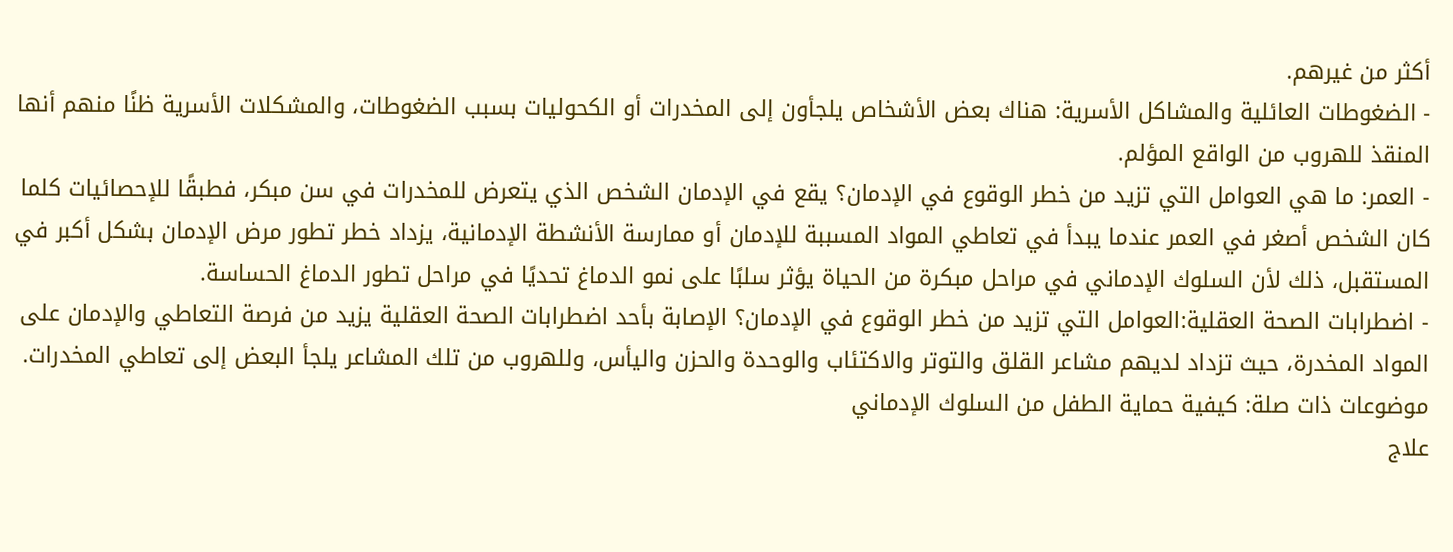أكثر من غيرهم.
- الضغوطات العائلية والمشاكل الأسرية: هناك بعض الأشخاص يلجأون إلى المخدرات أو الكحوليات بسبب الضغوطات، والمشكلات الأسرية ظنًا منهم أنها المنقذ للهروب من الواقع المؤلم.
- العمر: ما هي العوامل التي تزيد من خطر الوقوع في الإدمان؟ يقع في الإدمان الشخص الذي يتعرض للمخدرات في سن مبكر، فطبقًا للإحصائيات كلما كان الشخص أصغر في العمر عندما يبدأ في تعاطي المواد المسببة للإدمان أو ممارسة الأنشطة الإدمانية، يزداد خطر تطور مرض الإدمان بشكل أكبر في المستقبل، ذلك لأن السلوك الإدماني في مراحل مبكرة من الحياة يؤثر سلبًا على نمو الدماغ تحديًا في مراحل تطور الدماغ الحساسة.
- اضطرابات الصحة العقلية:العوامل التي تزيد من خطر الوقوع في الإدمان؟ الإصابة بأحد اضطرابات الصحة العقلية يزيد من فرصة التعاطي والإدمان على المواد المخدرة، حيث تزداد لديهم مشاعر القلق والتوتر والاكتئاب والوحدة والحزن واليأس، وللهروب من تلك المشاعر يلجأ البعض إلى تعاطي المخدرات.
موضوعات ذات صلة: كيفية حماية الطفل من السلوك الإدماني
علاج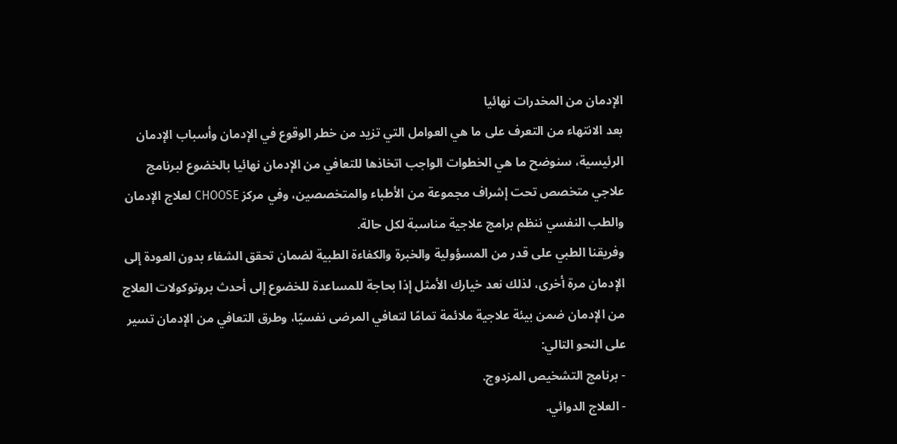الإدمان من المخدرات نهائيا
بعد الانتهاء من التعرف على ما هي العوامل التي تزيد من خطر الوقوع في الإدمان وأسباب الإدمان الرئيسية، سنوضح ما هي الخطوات الواجب اتخاذها للتعافي من الإدمان نهائيا بالخضوع لبرنامج علاجي متخصص تحت إشراف مجموعة من الأطباء والمتخصصين، وفي مركز CHOOSE لعلاج الإدمان والطب النفسي ننظم برامج علاجية مناسبة لكل حالة.
وفريقنا الطبي على قدر من المسؤولية والخبرة والكفاءة الطبية لضمان تحقق الشفاء بدون العودة إلى الإدمان مرة أخرى، لذلك نعد خيارك الأمثل إذا بحاجة للمساعدة للخضوع إلى أحدث بروتوكولات العلاج من الإدمان ضمن بيئة علاجية ملائمة تمامًا لتعافي المرضى نفسيًا، وطرق التعافي من الإدمان تسير على النحو التالي:
- برنامج التشخيص المزدوج.
- العلاج الدوائي.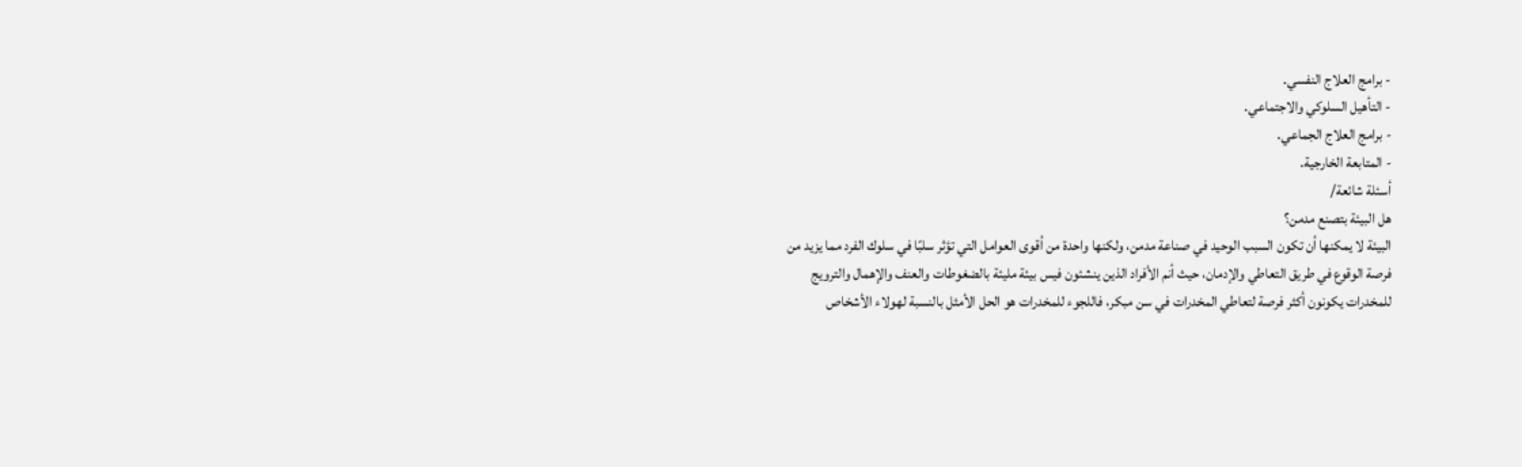- برامج العلاج النفسي.
- التأهيل السلوكي والاجتماعي.
- برامج العلاج الجماعي.
- المتابعة الخارجية.
أسئلة شائعة/
هل البيئة بتصنع مدمن؟
البيئة لا يمكنها أن تكون السبب الوحيد في صناعة مدمن، ولكنها واحدة من أقوى العوامل التي تؤثر سلبًا في سلوك الفرد مما يزيد من فرصة الوقوع في طريق التعاطي والإدمان، حيث أنم الأفراد الذين ينشئون فيس بيئة مليئة بالضغوطات والعنف والإهمال والترويج للمخدرات يكونون أكثر فرصة لتعاطي المخدرات في سن مبكر، فاللجوء للمخدرات هو الحل الأمثل بالنسبة لهولاء الأشخاص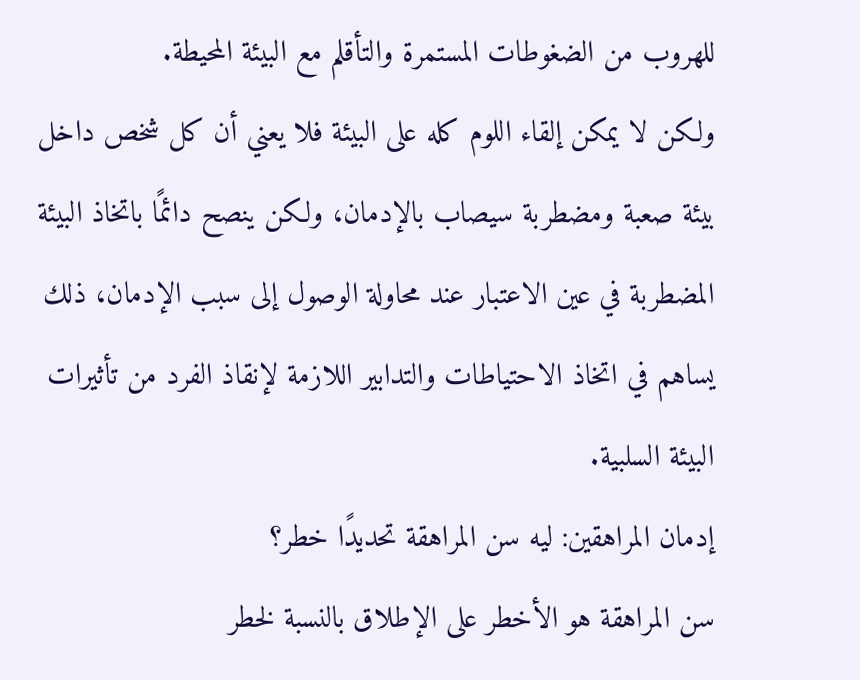للهروب من الضغوطات المستمرة والتأقلم مع البيئة المحيطة.
ولكن لا يمكن إلقاء اللوم كله على البيئة فلا يعني أن كل شخص داخل بيئة صعبة ومضطربة سيصاب بالإدمان، ولكن ينصح دائمًا باتخاذ البيئة المضطربة في عين الاعتبار عند محاولة الوصول إلى سبب الإدمان، ذلك يساهم في اتخاذ الاحتياطات والتدابير اللازمة لإنقاذ الفرد من تأثيرات البيئة السلبية.
إدمان المراهقين: ليه سن المراهقة تحديدًا خطر؟
سن المراهقة هو الأخطر على الإطلاق بالنسبة لخطر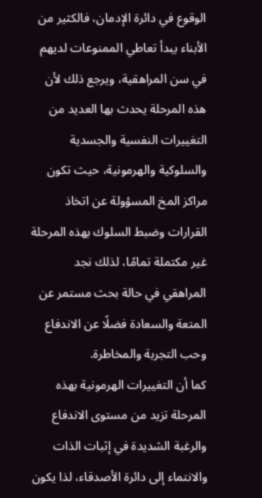الوقوع في دائرة الإدمان، فالكثير من الأبناء يبدأ تعاطي الممنوعات لديهم في سن المراهقية، ويرجع ذلك لأن هذه المرحلة يحدث بها العديد من التغييرات النفسية والجسدية والسلوكية والهرمونية، حيث تكون مراكز المخ المسؤولة عن اتخاذ القرارات وضبط السلوك بهذه المرحلة غير مكتملة تمامًا، لذلك نجد المراهقي في حالة بحث مستمر عن المتعة والسعادة فضلًا عن الاندفاع وحب التجربة والمخاطرة.
كما أن التغييرات الهرمونية بهذه المرحلة تزيد من مستوى الاندفاع والرغبة الشديدة في إثبات الذات والانتماء إلى دائرة الأصدقاء، لذا يكون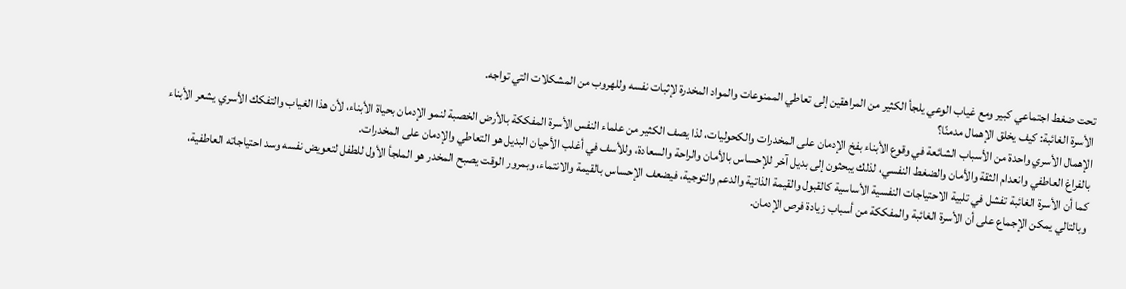تحت ضغط اجتماعي كبير ومع غياب الوعي يلجأ الكثير من المراهقين إلى تعاطي الممنوعات والمواد المخدرة لإثبات نفسه وللهروب من المشكلات التي تواجه.
الأسرة الغائبة: كيف يخلق الإهمال مدمنًا؟
الإهمال الأسري واحدة من الأسباب الشائعة في وقوع الأبناء بفخ الإدمان على المخدرات والكحوليات، لذا يصف الكثير من علماء النفس الأسرة المفككة بالأرض الخصبة لنمو الإدمان بحياة الأبناء، لأن هذا الغياب والتفكك الأسري يشعر الأبناء بالفراغ العاطفي وانعدام الثقة والأمان والضغط النفسي، لذلك يبحثون إلى بديل آخر للإحساس بالأمان والراحة والسعادة، وللأسف في أغلب الأحيان البديل هو التعاطي والإدمان على المخدرات.
كما أن الأسرة الغائبة تفشل في تلبية الاحتياجات النفسية الأساسية كالقبول والقيمة الذاتية والدعم والتوجية، فيضعف الإحساس بالقيمة والانتماء، وبمرور الوقت يصبح المخدر هو الملجأ الأول للطفل لتعويض نفسه وسد احتياجاته العاطفية، وبالتالي يمكن الإجماع على أن الأسرة الغائبة والمفككة من أسباب زيادة فرص الإدمان.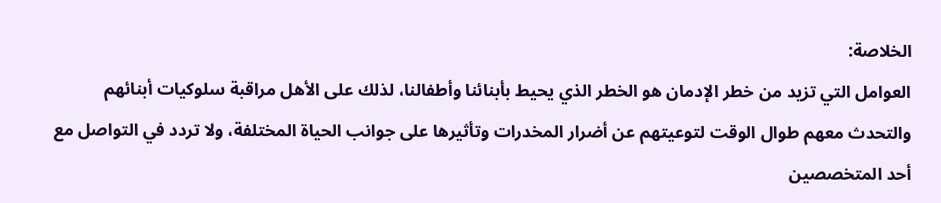الخلاصة:
العوامل التي تزيد من خطر الإدمان هو الخطر الذي يحيط بأبنائنا وأطفالنا، لذلك على الأهل مراقبة سلوكيات أبنائهم والتحدث معهم طوال الوقت لتوعيتهم عن أضرار المخدرات وتأثيرها على جوانب الحياة المختلفة، ولا تردد في التواصل مع أحد المتخصصين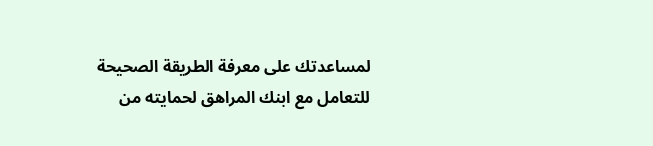لمساعدتك على معرفة الطريقة الصحيحة للتعامل مع ابنك المراهق لحمايته من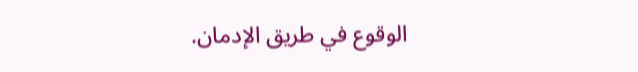الوقوع في طريق الإدمان.